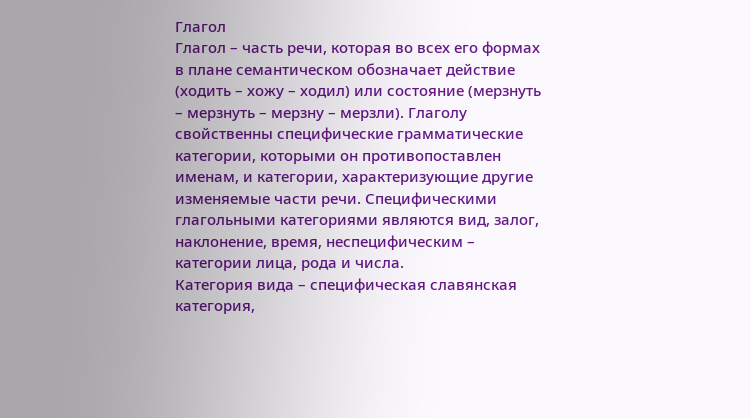Глагол
Глагол – часть речи, которая во всех его формах в плане семантическом обозначает действие (ходить – хожу – ходил) или состояние (мерзнуть – мерзнуть – мерзну – мерзли). Глаголу свойственны специфические грамматические категории, которыми он противопоставлен именам, и категории, характеризующие другие изменяемые части речи. Специфическими глагольными категориями являются вид, залог, наклонение, время, неспецифическим – категории лица, рода и числа.
Категория вида – специфическая славянская категория,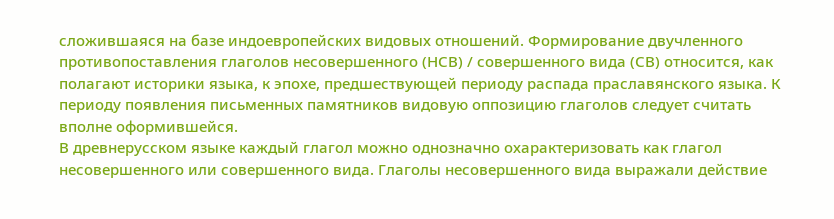сложившаяся на базе индоевропейских видовых отношений. Формирование двучленного противопоставления глаголов несовершенного (НСВ) / совершенного вида (СВ) относится, как полагают историки языка, к эпохе, предшествующей периоду распада праславянского языка. К периоду появления письменных памятников видовую оппозицию глаголов следует считать вполне оформившейся.
В древнерусском языке каждый глагол можно однозначно охарактеризовать как глагол несовершенного или совершенного вида. Глаголы несовершенного вида выражали действие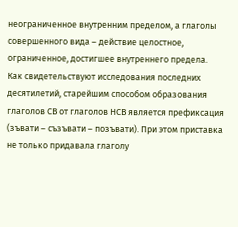неограниченное внутренним пределом, а глаголы совершенного вида – действие целостное, ограниченное, достигшее внутреннего предела.
Как свидетельствуют исследования последних десятилетий, старейшим способом образования глаголов СВ от глаголов НСВ является префиксация (зъвати – съзъвати – позъвати). При этом приставка не только придавала глаголу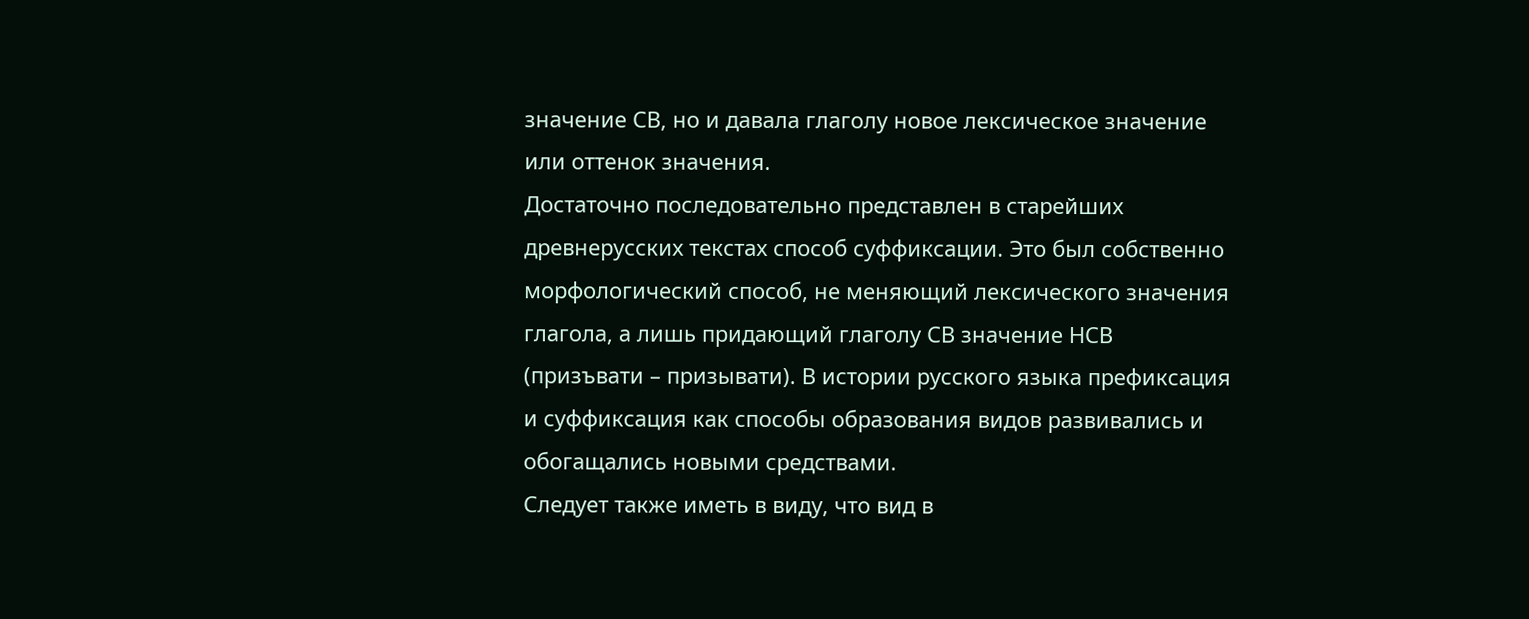значение СВ, но и давала глаголу новое лексическое значение или оттенок значения.
Достаточно последовательно представлен в старейших древнерусских текстах способ суффиксации. Это был собственно морфологический способ, не меняющий лексического значения глагола, а лишь придающий глаголу СВ значение НСВ (призъвати – призывати). В истории русского языка префиксация и суффиксация как способы образования видов развивались и обогащались новыми средствами.
Следует также иметь в виду, что вид в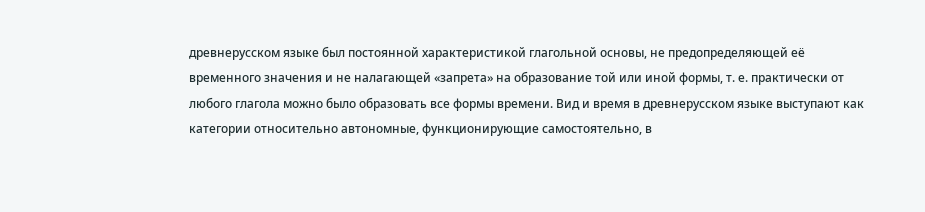древнерусском языке был постоянной характеристикой глагольной основы, не предопределяющей её временного значения и не налагающей «запрета» на образование той или иной формы, т. е. практически от любого глагола можно было образовать все формы времени. Вид и время в древнерусском языке выступают как категории относительно автономные, функционирующие самостоятельно, в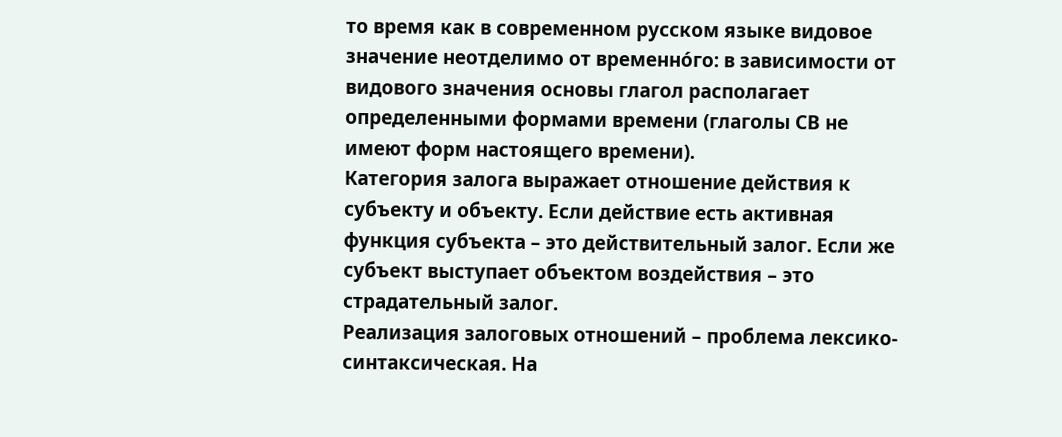то время как в современном русском языке видовое значение неотделимо от временно́го: в зависимости от видового значения основы глагол располагает определенными формами времени (глаголы СВ не имеют форм настоящего времени).
Категория залога выражает отношение действия к субъекту и объекту. Если действие есть активная функция субъекта – это действительный залог. Если же субъект выступает объектом воздействия – это страдательный залог.
Реализация залоговых отношений – проблема лексико-синтаксическая. На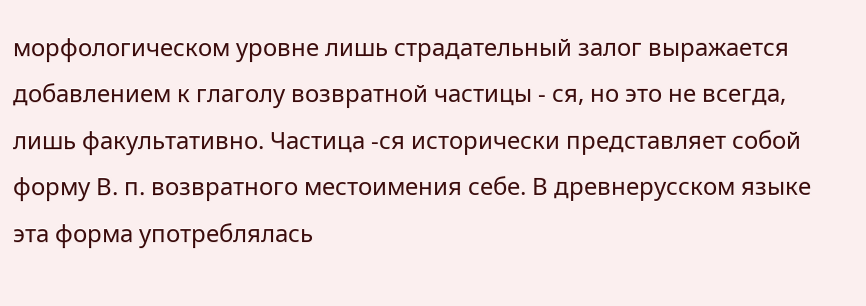морфологическом уровне лишь страдательный залог выражается добавлением к глаголу возвратной частицы - ся, но это не всегда, лишь факультативно. Частица -ся исторически представляет собой форму В. п. возвратного местоимения себе. В древнерусском языке эта форма употреблялась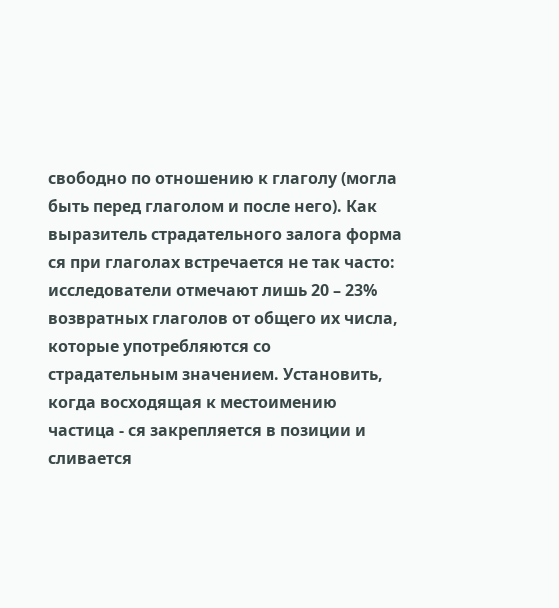свободно по отношению к глаголу (могла быть перед глаголом и после него). Как выразитель страдательного залога форма ся при глаголах встречается не так часто: исследователи отмечают лишь 20 – 23% возвратных глаголов от общего их числа, которые употребляются со страдательным значением. Установить, когда восходящая к местоимению частица - ся закрепляется в позиции и сливается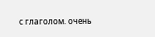с глаголом. очень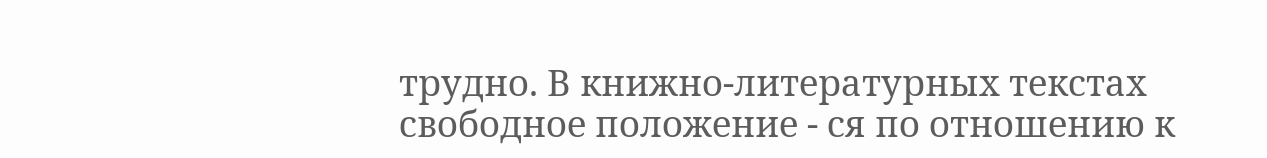трудно. В книжно-литературных текстах свободное положение - ся по отношению к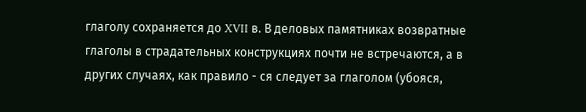глаголу сохраняется до XVII в. В деловых памятниках возвратные глаголы в страдательных конструкциях почти не встречаются, а в других случаях, как правило - ся следует за глаголом (убояся,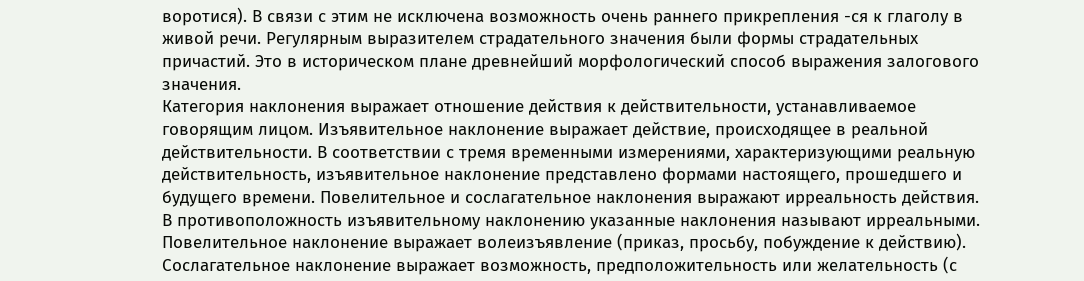воротися). В связи с этим не исключена возможность очень раннего прикрепления -ся к глаголу в живой речи. Регулярным выразителем страдательного значения были формы страдательных причастий. Это в историческом плане древнейший морфологический способ выражения залогового значения.
Категория наклонения выражает отношение действия к действительности, устанавливаемое говорящим лицом. Изъявительное наклонение выражает действие, происходящее в реальной действительности. В соответствии с тремя временными измерениями, характеризующими реальную действительность, изъявительное наклонение представлено формами настоящего, прошедшего и будущего времени. Повелительное и сослагательное наклонения выражают ирреальность действия. В противоположность изъявительному наклонению указанные наклонения называют ирреальными. Повелительное наклонение выражает волеизъявление (приказ, просьбу, побуждение к действию). Сослагательное наклонение выражает возможность, предположительность или желательность (с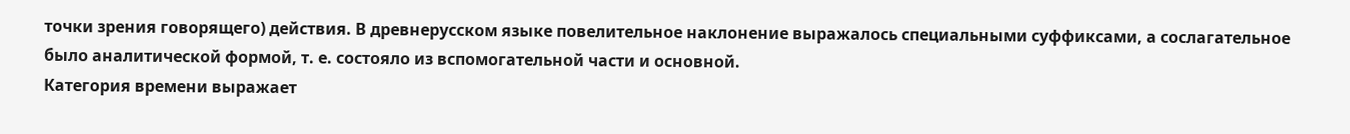точки зрения говорящего) действия. В древнерусском языке повелительное наклонение выражалось специальными суффиксами, а сослагательное было аналитической формой, т. е. состояло из вспомогательной части и основной.
Категория времени выражает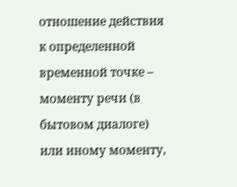отношение действия к определенной временной точке – моменту речи (в бытовом диалоге) или иному моменту,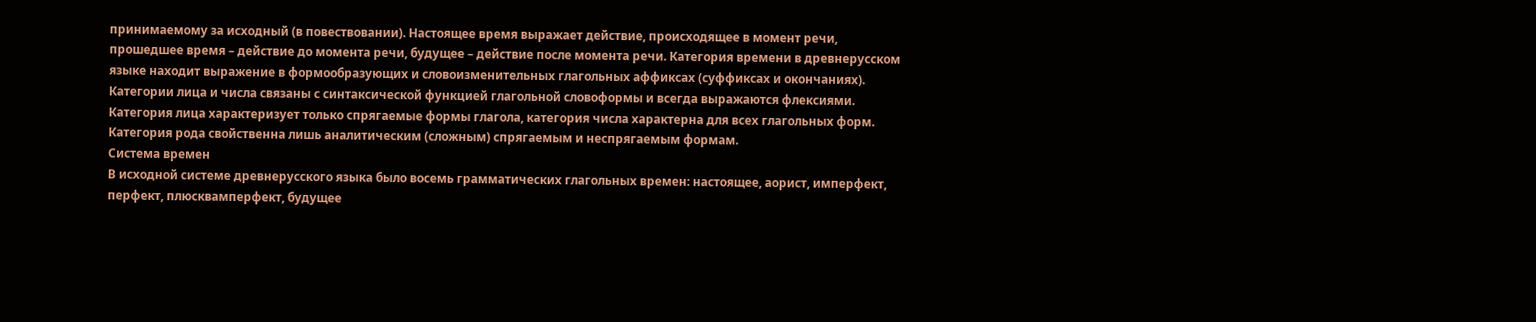принимаемому за исходный (в повествовании). Настоящее время выражает действие, происходящее в момент речи, прошедшее время – действие до момента речи, будущее – действие после момента речи. Категория времени в древнерусском языке находит выражение в формообразующих и словоизменительных глагольных аффиксах (суффиксах и окончаниях).
Категории лица и числа связаны с синтаксической функцией глагольной словоформы и всегда выражаются флексиями. Категория лица характеризует только спрягаемые формы глагола, категория числа характерна для всех глагольных форм.
Категория рода свойственна лишь аналитическим (сложным) спрягаемым и неспрягаемым формам.
Система времен
В исходной системе древнерусского языка было восемь грамматических глагольных времен: настоящее, аорист, имперфект, перфект, плюсквамперфект, будущее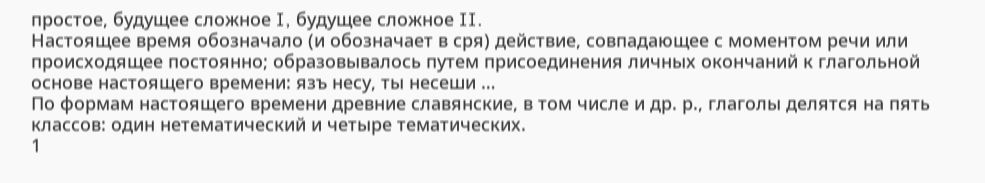простое, будущее сложное I, будущее сложное II.
Настоящее время обозначало (и обозначает в сря) действие, совпадающее с моментом речи или происходящее постоянно; образовывалось путем присоединения личных окончаний к глагольной основе настоящего времени: язъ несу, ты несеши …
По формам настоящего времени древние славянские, в том числе и др. р., глаголы делятся на пять классов: один нетематический и четыре тематических.
1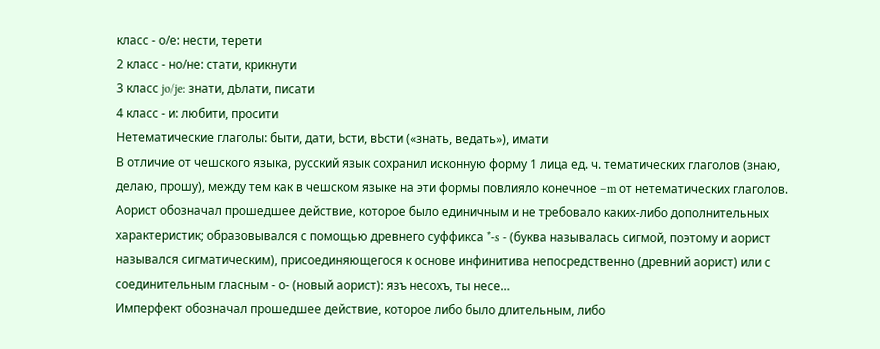класс - о/е: нести, терети
2 класс - но/не: стати, крикнути
3 класс jo/je: знати, дЬлати, писати
4 класс - и: любити, просити
Нетематические глаголы: быти, дати, Ьсти, вЬсти («знать, ведать»), имати
В отличие от чешского языка, русский язык сохранил исконную форму 1 лица ед. ч. тематических глаголов (знаю, делаю, прошу), между тем как в чешском языке на эти формы повлияло конечное –m от нетематических глаголов.
Аорист обозначал прошедшее действие, которое было единичным и не требовало каких-либо дополнительных характеристик; образовывался с помощью древнего суффикса *-s - (буква называлась сигмой, поэтому и аорист назывался сигматическим), присоединяющегося к основе инфинитива непосредственно (древний аорист) или с соединительным гласным - о- (новый аорист): язъ несохъ, ты несе…
Имперфект обозначал прошедшее действие, которое либо было длительным, либо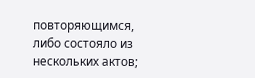повторяющимся, либо состояло из нескольких актов;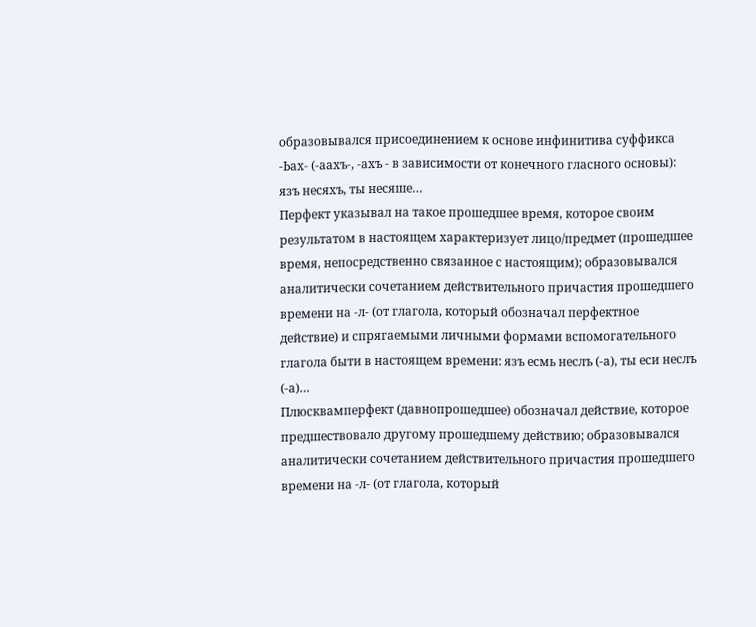образовывался присоединением к основе инфинитива суффикса -Ьах- (-аахъ-, -ахъ - в зависимости от конечного гласного основы): язъ несяхъ, ты несяше…
Перфект указывал на такое прошедшее время, которое своим результатом в настоящем характеризует лицо/предмет (прошедшее время, непосредственно связанное с настоящим); образовывался аналитически сочетанием действительного причастия прошедшего времени на -л- (от глагола, который обозначал перфектное действие) и спрягаемыми личными формами вспомогательного глагола быти в настоящем времени: язъ есмь неслъ (-а), ты еси неслъ (-а)…
Плюсквамперфект (давнопрошедшее) обозначал действие, которое предшествовало другому прошедшему действию; образовывался аналитически сочетанием действительного причастия прошедшего времени на -л- (от глагола, который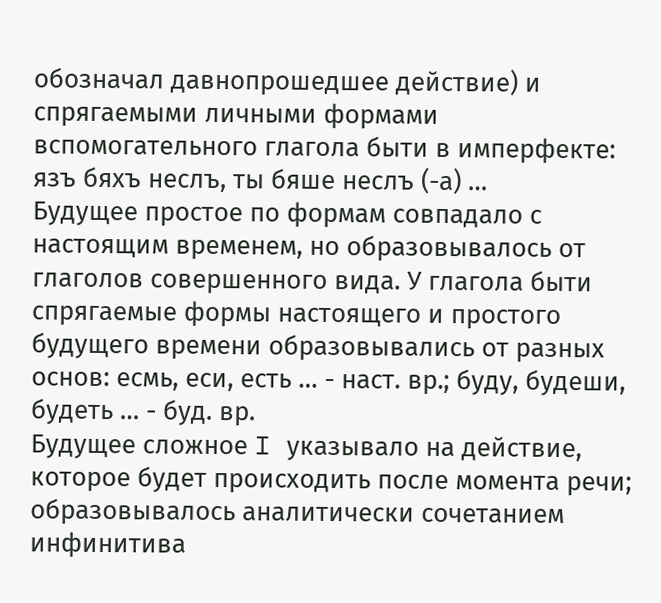обозначал давнопрошедшее действие) и спрягаемыми личными формами вспомогательного глагола быти в имперфекте: язъ бяхъ неслъ, ты бяше неслъ (-а) …
Будущее простое по формам совпадало с настоящим временем, но образовывалось от глаголов совершенного вида. У глагола быти спрягаемые формы настоящего и простого будущего времени образовывались от разных основ: есмь, еси, есть … - наст. вр.; буду, будеши, будеть … - буд. вр.
Будущее сложное I указывало на действие, которое будет происходить после момента речи; образовывалось аналитически сочетанием инфинитива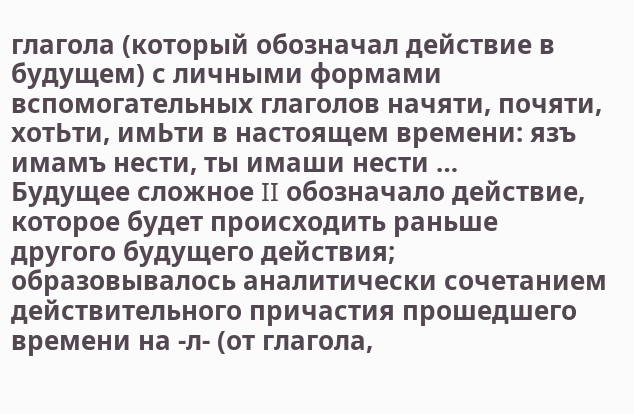глагола (который обозначал действие в будущем) с личными формами вспомогательных глаголов начяти, почяти, хотЬти, имЬти в настоящем времени: язъ имамъ нести, ты имаши нести …
Будущее сложное II обозначало действие, которое будет происходить раньше другого будущего действия; образовывалось аналитически сочетанием действительного причастия прошедшего времени на -л- (от глагола,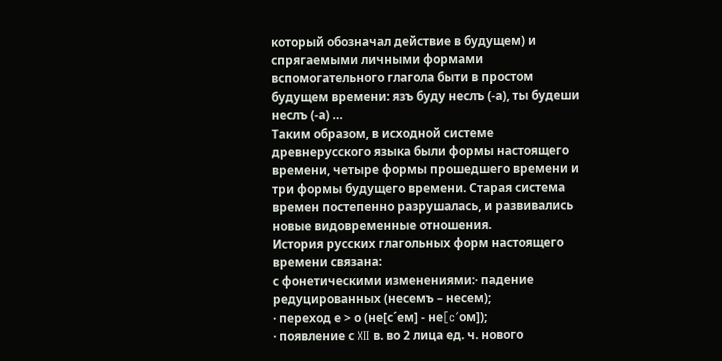который обозначал действие в будущем) и спрягаемыми личными формами вспомогательного глагола быти в простом будущем времени: язъ буду неслъ (-а), ты будеши неслъ (-а) …
Таким образом, в исходной системе древнерусского языка были формы настоящего времени, четыре формы прошедшего времени и три формы будущего времени. Старая система времен постепенно разрушалась, и развивались новые видовременные отношения.
История русских глагольных форм настоящего времени связана:
с фонетическими изменениями:· падение редуцированных (несемъ – несем);
· переход е > о (не[с´ем] - не[c´ом]);
· появление с XII в. во 2 лица ед. ч. нового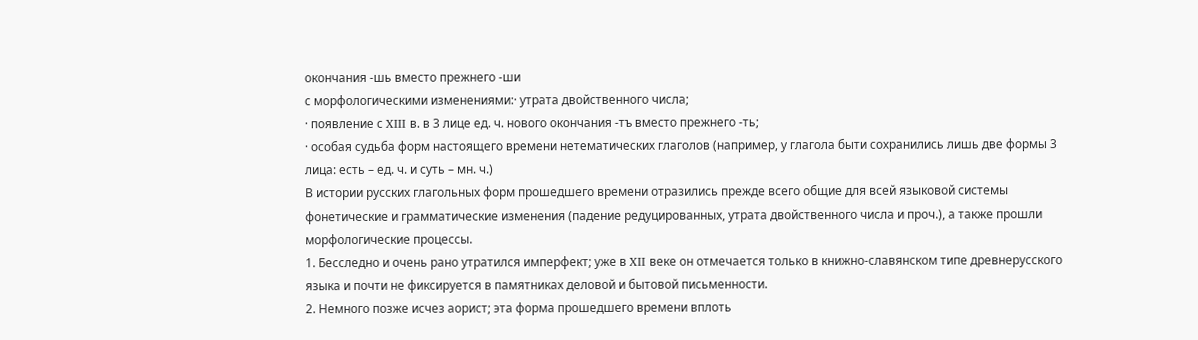окончания -шь вместо прежнего -ши
с морфологическими изменениями:· утрата двойственного числа;
· появление с XIII в. в 3 лице ед. ч. нового окончания -тъ вместо прежнего -ть;
· особая судьба форм настоящего времени нетематических глаголов (например, у глагола быти сохранились лишь две формы 3 лица: есть – ед. ч. и суть – мн. ч.)
В истории русских глагольных форм прошедшего времени отразились прежде всего общие для всей языковой системы фонетические и грамматические изменения (падение редуцированных, утрата двойственного числа и проч.), а также прошли морфологические процессы.
1. Бесследно и очень рано утратился имперфект; уже в XII веке он отмечается только в книжно-славянском типе древнерусского языка и почти не фиксируется в памятниках деловой и бытовой письменности.
2. Немного позже исчез аорист; эта форма прошедшего времени вплоть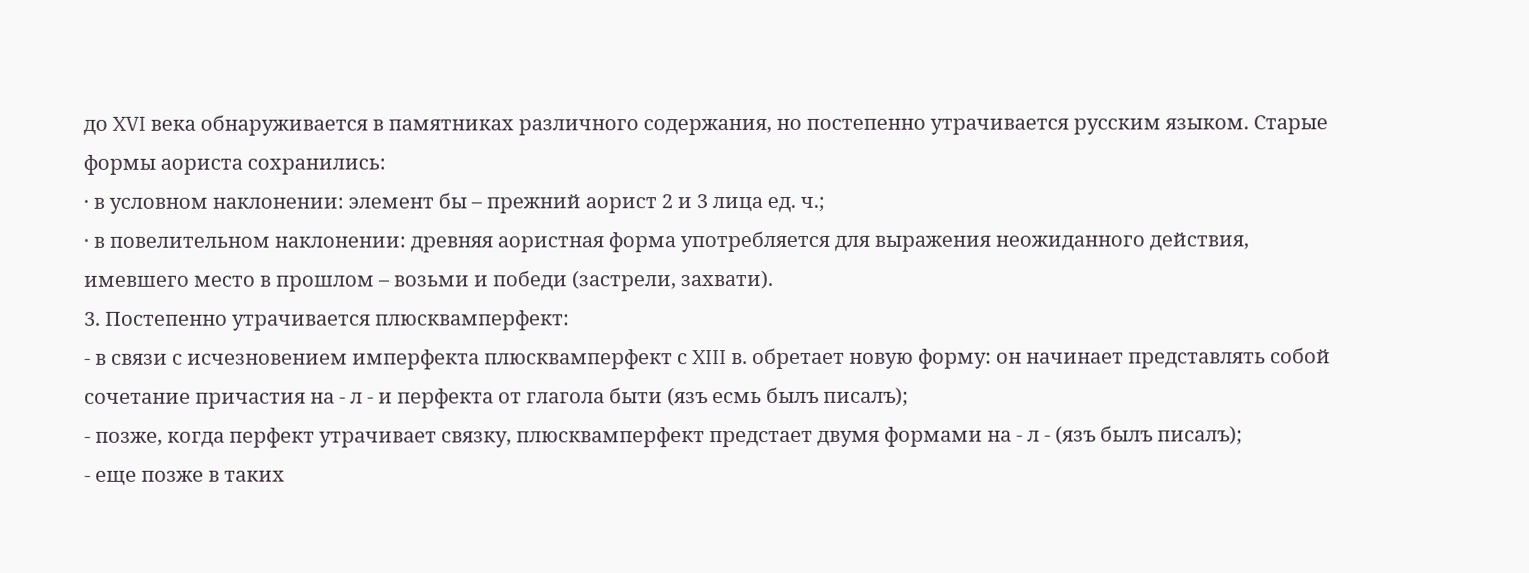до XVI века обнаруживается в памятниках различного содержания, но постепенно утрачивается русским языком. Старые формы аориста сохранились:
· в условном наклонении: элемент бы – прежний аорист 2 и 3 лица ед. ч.;
· в повелительном наклонении: древняя аористная форма употребляется для выражения неожиданного действия, имевшего место в прошлом – возьми и победи (застрели, захвати).
3. Постепенно утрачивается плюсквамперфект:
- в связи с исчезновением имперфекта плюсквамперфект с XIII в. обретает новую форму: он начинает представлять собой сочетание причастия на - л - и перфекта от глагола быти (язъ есмь былъ писалъ);
- позже, когда перфект утрачивает связку, плюсквамперфект предстает двумя формами на - л - (язъ былъ писалъ);
- еще позже в таких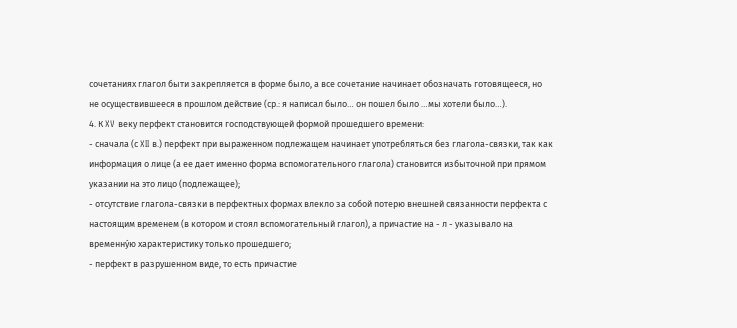сочетаниях глагол быти закрепляется в форме было, а все сочетание начинает обозначать готовящееся, но не осуществившееся в прошлом действие (ср.: я написал было… он пошел было …мы хотели было…).
4. К XV веку перфект становится господствующей формой прошедшего времени:
- сначала (с XII в.) перфект при выраженном подлежащем начинает употребляться без глагола-связки, так как информация о лице (а ее дает именно форма вспомогательного глагола) становится избыточной при прямом указании на это лицо (подлежащее);
- отсутствие глагола-связки в перфектных формах влекло за собой потерю внешней связанности перфекта с настоящим временем (в котором и стоял вспомогательный глагол), а причастие на - л - указывало на временнýю характеристику только прошедшего;
- перфект в разрушенном виде, то есть причастие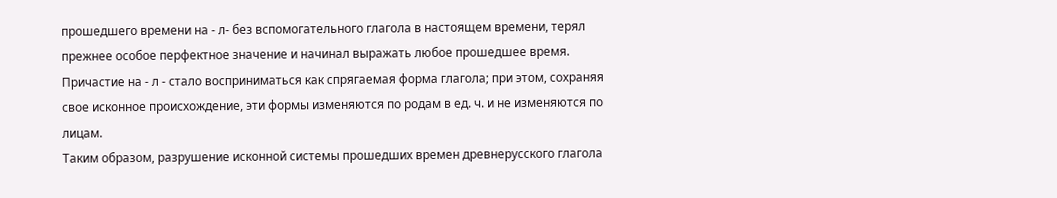прошедшего времени на - л- без вспомогательного глагола в настоящем времени, терял прежнее особое перфектное значение и начинал выражать любое прошедшее время.
Причастие на - л - стало восприниматься как спрягаемая форма глагола; при этом, сохраняя свое исконное происхождение, эти формы изменяются по родам в ед. ч. и не изменяются по лицам.
Таким образом, разрушение исконной системы прошедших времен древнерусского глагола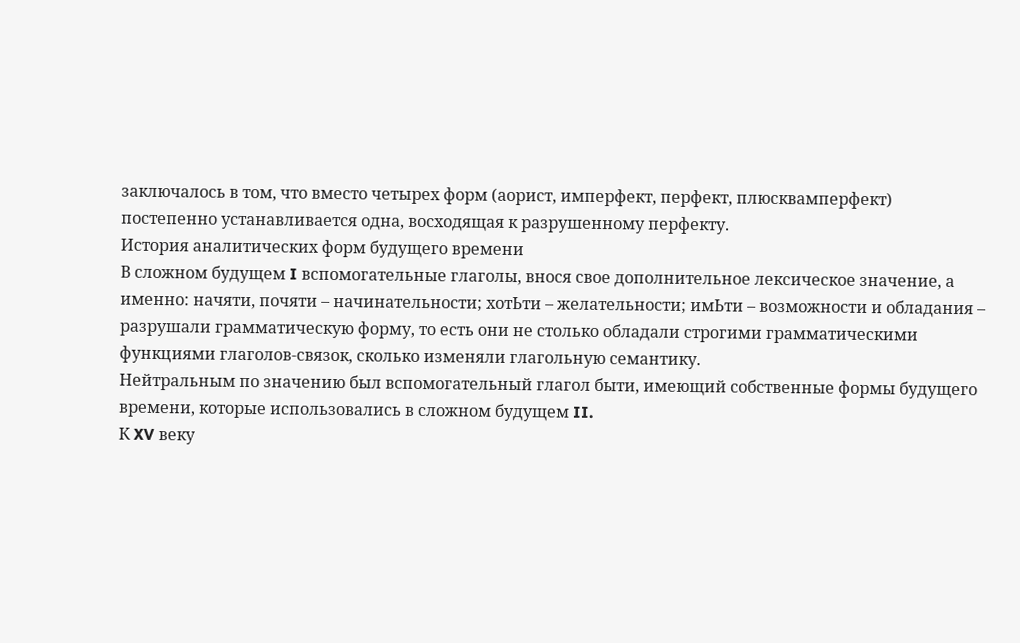заключалось в том, что вместо четырех форм (аорист, имперфект, перфект, плюсквамперфект) постепенно устанавливается одна, восходящая к разрушенному перфекту.
История аналитических форм будущего времени
В сложном будущем I вспомогательные глаголы, внося свое дополнительное лексическое значение, а именно: начяти, почяти – начинательности; хотЬти – желательности; имЬти – возможности и обладания – разрушали грамматическую форму, то есть они не столько обладали строгими грамматическими функциями глаголов-связок, сколько изменяли глагольную семантику.
Нейтральным по значению был вспомогательный глагол быти, имеющий собственные формы будущего времени, которые использовались в сложном будущем II.
К XV веку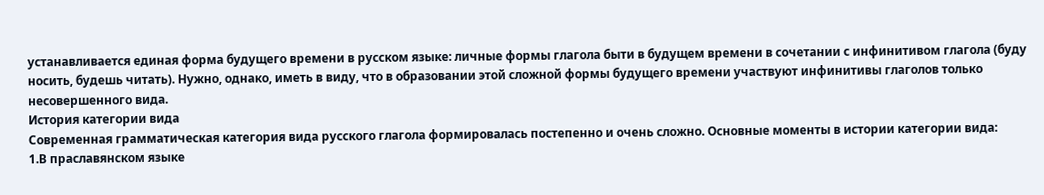устанавливается единая форма будущего времени в русском языке: личные формы глагола быти в будущем времени в сочетании с инфинитивом глагола (буду носить, будешь читать). Нужно, однако, иметь в виду, что в образовании этой сложной формы будущего времени участвуют инфинитивы глаголов только несовершенного вида.
История категории вида
Современная грамматическая категория вида русского глагола формировалась постепенно и очень сложно. Основные моменты в истории категории вида:
1.В праславянском языке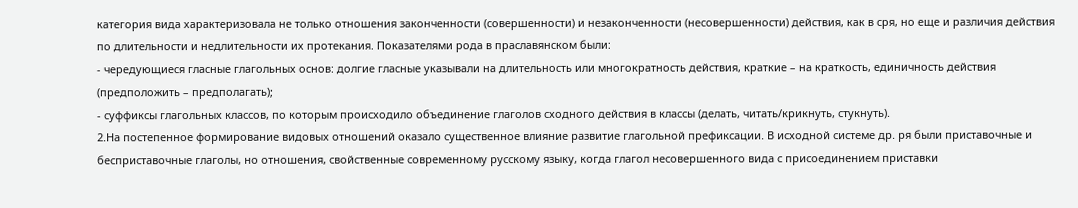категория вида характеризовала не только отношения законченности (совершенности) и незаконченности (несовершенности) действия, как в сря, но еще и различия действия по длительности и недлительности их протекания. Показателями рода в праславянском были:
- чередующиеся гласные глагольных основ: долгие гласные указывали на длительность или многократность действия, краткие – на краткость, единичность действия (предположить – предполагать);
- суффиксы глагольных классов, по которым происходило объединение глаголов сходного действия в классы (делать, читать/крикнуть, стукнуть).
2.На постепенное формирование видовых отношений оказало существенное влияние развитие глагольной префиксации. В исходной системе др. ря были приставочные и бесприставочные глаголы, но отношения, свойственные современному русскому языку, когда глагол несовершенного вида с присоединением приставки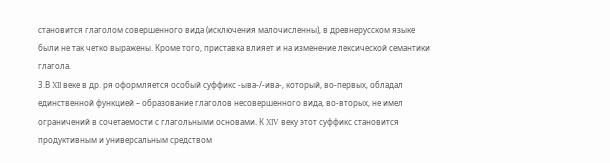становится глаголом совершенного вида (исключения малочисленны), в древнерусском языке были не так четко выражены. Кроме того, приставка влияет и на изменение лексической семантики глагола.
3.В XII веке в др. ря оформляется особый суффикс -ыва-/-ива-, который, во-первых, обладал единственной функцией – образование глаголов несовершенного вида, во-вторых, не имел ограничений в сочетаемости с глагольными основами. К XIV веку этот суффикс становится продуктивным и универсальным средством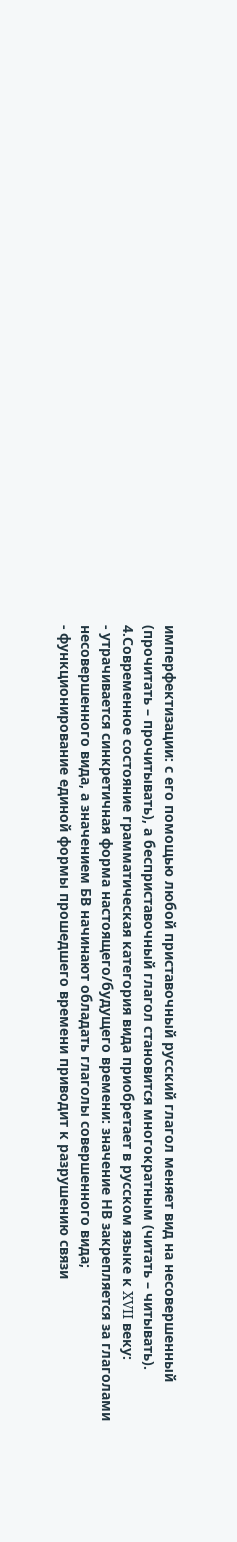имперфектизации: с его помощью любой приставочный русский глагол меняет вид на несовершенный (прочитать – прочитывать), а бесприставочный глагол становится многократным (читать – читывать).
4.Современное состояние грамматическая категория вида приобретает в русском языке к XVII веку:
- утрачивается синкретичная форма настоящего/будущего времени: значение НВ закрепляется за глаголами несовершенного вида, а значением БВ начинают обладать глаголы совершенного вида;
- функционирование единой формы прошедшего времени приводит к разрушению связи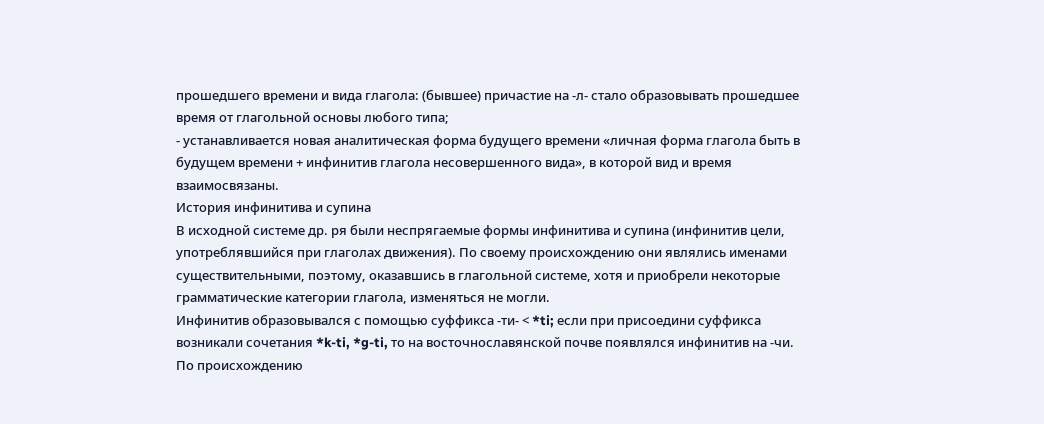прошедшего времени и вида глагола: (бывшее) причастие на -л- стало образовывать прошедшее время от глагольной основы любого типа;
- устанавливается новая аналитическая форма будущего времени «личная форма глагола быть в будущем времени + инфинитив глагола несовершенного вида», в которой вид и время взаимосвязаны.
История инфинитива и супина
В исходной системе др. ря были неспрягаемые формы инфинитива и супина (инфинитив цели, употреблявшийся при глаголах движения). По своему происхождению они являлись именами существительными, поэтому, оказавшись в глагольной системе, хотя и приобрели некоторые грамматические категории глагола, изменяться не могли.
Инфинитив образовывался с помощью суффикса -ти- < *ti; если при присоедини суффикса возникали сочетания *k-ti, *g-ti, то на восточнославянской почве появлялся инфинитив на -чи. По происхождению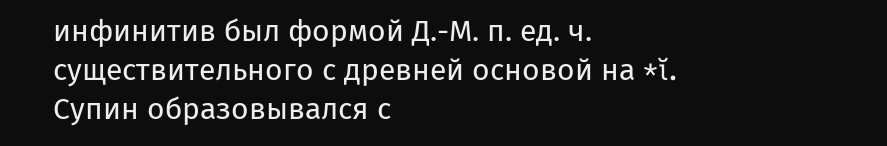инфинитив был формой Д.-М. п. ед. ч. существительного с древней основой на *ĭ.
Супин образовывался с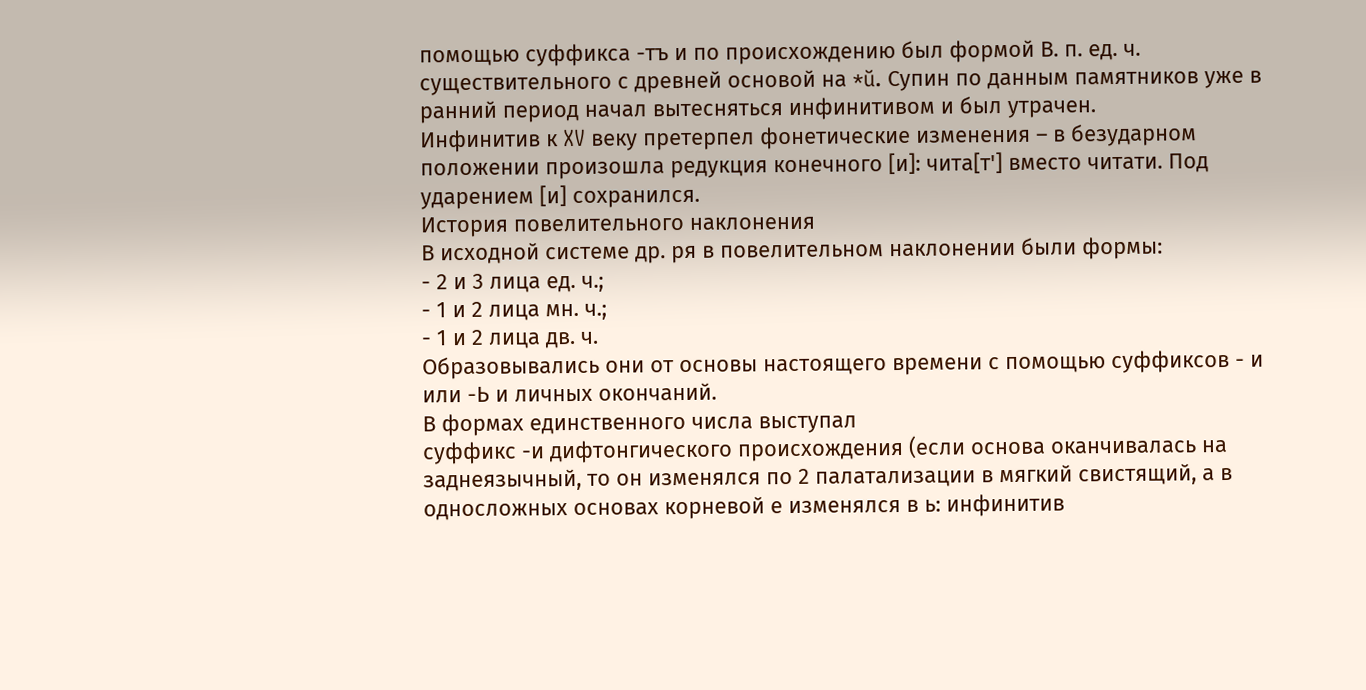помощью суффикса -тъ и по происхождению был формой В. п. ед. ч. существительного с древней основой на *ŭ. Супин по данным памятников уже в ранний период начал вытесняться инфинитивом и был утрачен.
Инфинитив к XV веку претерпел фонетические изменения – в безударном положении произошла редукция конечного [и]: чита[т'] вместо читати. Под ударением [и] сохранился.
История повелительного наклонения
В исходной системе др. ря в повелительном наклонении были формы:
- 2 и 3 лица ед. ч.;
- 1 и 2 лица мн. ч.;
- 1 и 2 лица дв. ч.
Образовывались они от основы настоящего времени с помощью суффиксов - и или -Ь и личных окончаний.
В формах единственного числа выступал
суффикс -и дифтонгического происхождения (если основа оканчивалась на заднеязычный, то он изменялся по 2 палатализации в мягкий свистящий, а в односложных основах корневой е изменялся в ь: инфинитив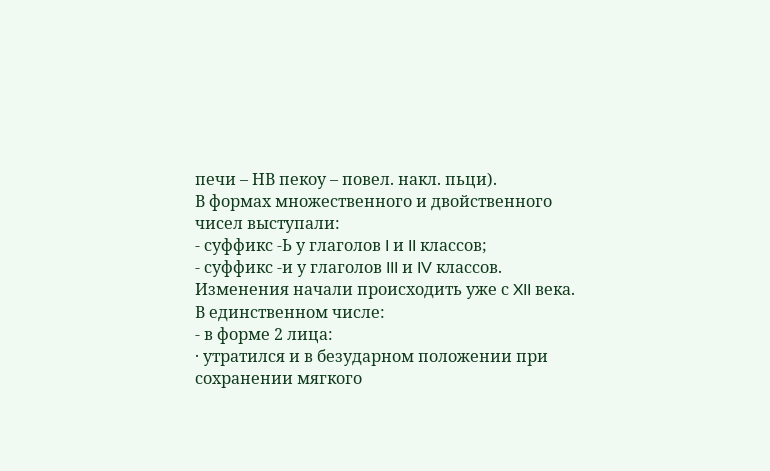печи – НВ пекоу – повел. накл. пьци).
В формах множественного и двойственного чисел выступали:
- суффикс -Ь у глаголов I и II классов;
- суффикс -и у глаголов III и IV классов.
Изменения начали происходить уже с XII века.
В единственном числе:
- в форме 2 лица:
· утратился и в безударном положении при сохранении мягкого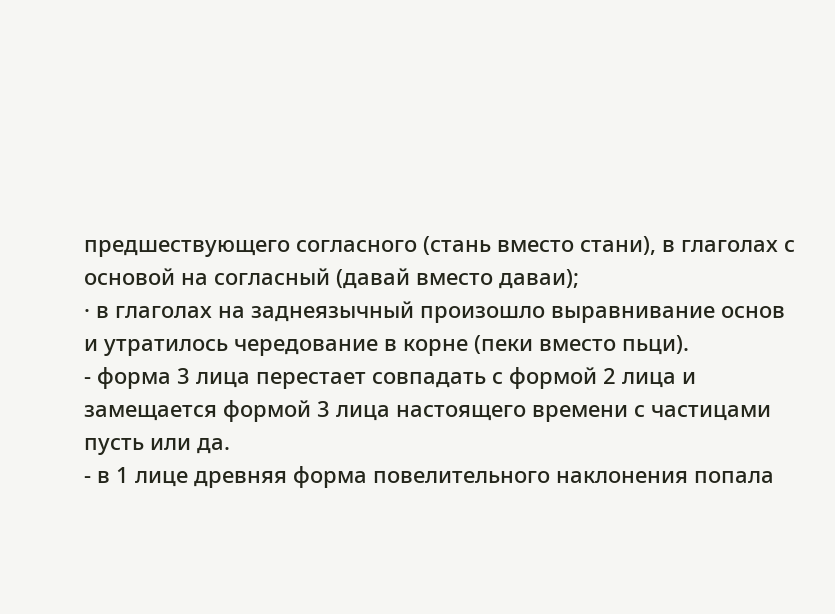предшествующего согласного (стань вместо стани), в глаголах с основой на согласный (давай вместо даваи);
· в глаголах на заднеязычный произошло выравнивание основ и утратилось чередование в корне (пеки вместо пьци).
- форма 3 лица перестает совпадать с формой 2 лица и замещается формой 3 лица настоящего времени с частицами пусть или да.
- в 1 лице древняя форма повелительного наклонения попала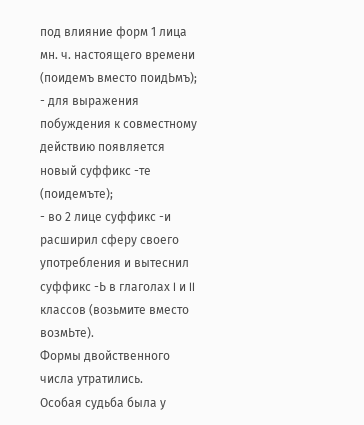под влияние форм 1 лица мн. ч. настоящего времени (поидемъ вместо поидЬмъ);
- для выражения побуждения к совместному действию появляется новый суффикс -те (поидемъте);
- во 2 лице суффикс -и расширил сферу своего употребления и вытеснил суффикс -Ь в глаголах I и II классов (возьмите вместо возмЬте).
Формы двойственного числа утратились.
Особая судьба была у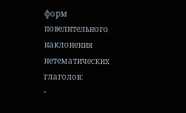форм повелительного наклонения нетематических глаголов:
-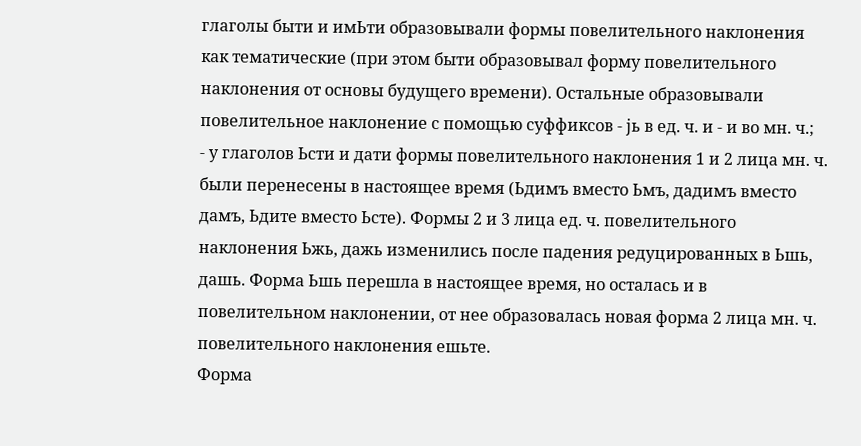глаголы быти и имЬти образовывали формы повелительного наклонения как тематические (при этом быти образовывал форму повелительного наклонения от основы будущего времени). Остальные образовывали повелительное наклонение с помощью суффиксов - jь в ед. ч. и - и во мн. ч.;
- у глаголов Ьсти и дати формы повелительного наклонения 1 и 2 лица мн. ч. были перенесены в настоящее время (Ьдимъ вместо Ьмъ, дадимъ вместо дамъ, Ьдите вместо Ьсте). Формы 2 и 3 лица ед. ч. повелительного наклонения Ьжь, дажь изменились после падения редуцированных в Ьшь, дашь. Форма Ьшь перешла в настоящее время, но осталась и в повелительном наклонении, от нее образовалась новая форма 2 лица мн. ч. повелительного наклонения ешьте.
Форма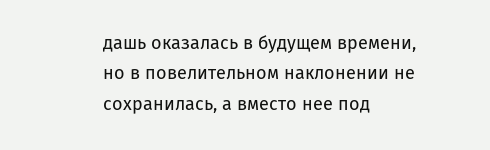дашь оказалась в будущем времени, но в повелительном наклонении не сохранилась, а вместо нее под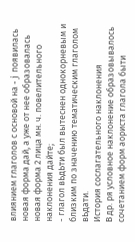влиянием глаголов с основой на - j появилась новая форма дай, а уже от нее образовалась новая форма 2 лица мн. ч. повелительного наклонения дайте;
- глагол вЬдЬти был вытеснен однокорневым и близким по значению тематическим глаголом вЬдати.
История сослагательного наклонения
В др. ря условное наклонение образовывалось сочетанием форм аориста глагола быти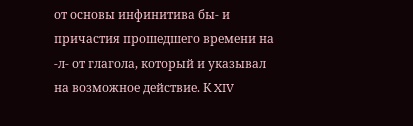от основы инфинитива бы- и причастия прошедшего времени на -л- от глагола, который и указывал на возможное действие. К XIV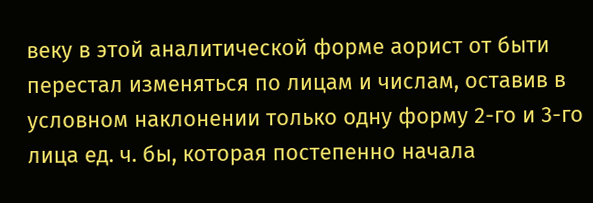веку в этой аналитической форме аорист от быти перестал изменяться по лицам и числам, оставив в условном наклонении только одну форму 2-го и 3-го лица ед. ч. бы, которая постепенно начала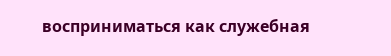восприниматься как служебная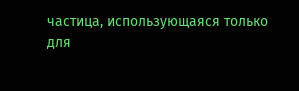частица, использующаяся только для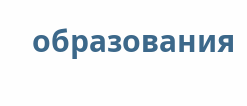образования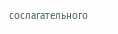сослагательного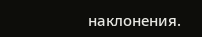наклонения.